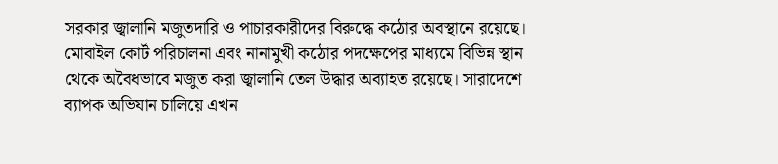সরকার জ্বালানি মজুতদারি ও পাচারকারীদের বিরুদ্ধে কঠোর অবস্থানে রয়েছে। মোবাইল কোর্ট পরিচালনা এবং নানামুখী কঠোর পদক্ষেপের মাধ্যমে বিভিন্ন স্থান থেকে অবৈধভাবে মজুত করা জ্বালানি তেল উদ্ধার অব্যাহত রয়েছে। সারাদেশে ব্যাপক অভিযান চালিয়ে এখন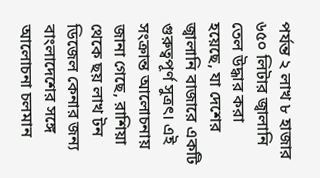পর্যন্ত ২ লাখ ৮ হাজার ৬৫০ লিটার জ্বালানি তেল উদ্ধার করা হয়েছে, যা দেশের জ্বালানি বাজারে একটি গুরুত্বপূর্ণ সুত্রৎ। এই সংক্রান্ত আলোচনায় জানা গেছে, রাশিয়া থেকে ছয় লাখ টন ডিজেল কেনার জন্য বাংলাদেশের সঙ্গে আলোচনা চলমান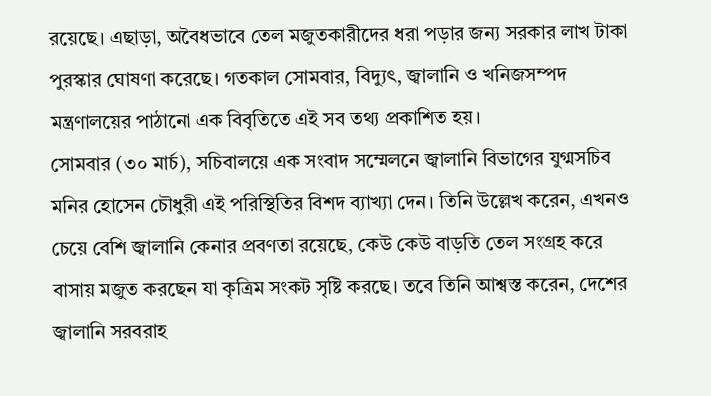রয়েছে। এছাড়া, অবৈধভাবে তেল মজুতকারীদের ধরা পড়ার জন্য সরকার লাখ টাকা পুরস্কার ঘোষণা করেছে। গতকাল সোমবার, বিদ্যুৎ, জ্বালানি ও খনিজসম্পদ মন্ত্রণালয়ের পাঠানো এক বিবৃতিতে এই সব তথ্য প্রকাশিত হয়।
সোমবার (৩০ মার্চ), সচিবালয়ে এক সংবাদ সম্মেলনে জ্বালানি বিভাগের যুগ্মসচিব মনির হোসেন চৌধুরী এই পরিস্থিতির বিশদ ব্যাখ্যা দেন। তিনি উল্লেখ করেন, এখনও চেয়ে বেশি জ্বালানি কেনার প্রবণতা রয়েছে, কেউ কেউ বাড়তি তেল সংগ্রহ করে বাসায় মজুত করছেন যা কৃত্রিম সংকট সৃষ্টি করছে। তবে তিনি আশ্বস্ত করেন, দেশের জ্বালানি সরবরাহ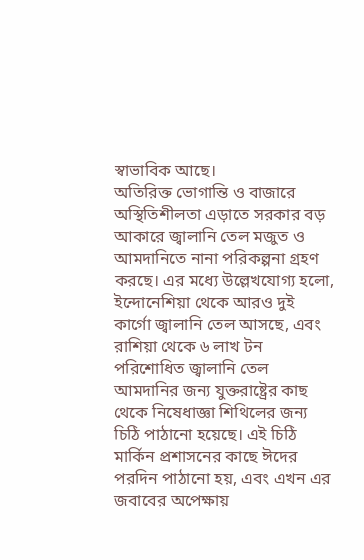স্বাভাবিক আছে।
অতিরিক্ত ভোগান্তি ও বাজারে অস্থিতিশীলতা এড়াতে সরকার বড় আকারে জ্বালানি তেল মজুত ও আমদানিতে নানা পরিকল্পনা গ্রহণ করছে। এর মধ্যে উল্লেখযোগ্য হলো, ইন্দোনেশিয়া থেকে আরও দুই কার্গো জ্বালানি তেল আসছে, এবং রাশিয়া থেকে ৬ লাখ টন পরিশোধিত জ্বালানি তেল আমদানির জন্য যুক্তরাষ্ট্রের কাছ থেকে নিষেধাজ্ঞা শিথিলের জন্য চিঠি পাঠানো হয়েছে। এই চিঠি মার্কিন প্রশাসনের কাছে ঈদের পরদিন পাঠানো হয়, এবং এখন এর জবাবের অপেক্ষায়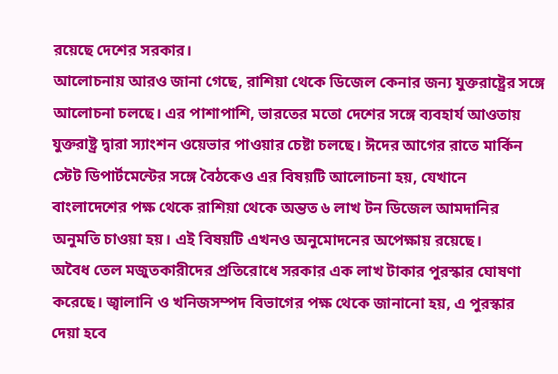রয়েছে দেশের সরকার।
আলোচনায় আরও জানা গেছে, রাশিয়া থেকে ডিজেল কেনার জন্য যুক্তরাষ্ট্রের সঙ্গে আলোচনা চলছে। এর পাশাপাশি, ভারতের মতো দেশের সঙ্গে ব্যবহার্য আওতায় যুক্তরাষ্ট্র দ্বারা স্যাংশন ওয়েভার পাওয়ার চেষ্টা চলছে। ঈদের আগের রাতে মার্কিন স্টেট ডিপার্টমেন্টের সঙ্গে বৈঠকেও এর বিষয়টি আলোচনা হয়, যেখানে বাংলাদেশের পক্ষ থেকে রাশিয়া থেকে অন্তত ৬ লাখ টন ডিজেল আমদানির অনুমতি চাওয়া হয়। এই বিষয়টি এখনও অনুমোদনের অপেক্ষায় রয়েছে।
অবৈধ তেল মজুতকারীদের প্রতিরোধে সরকার এক লাখ টাকার পুরস্কার ঘোষণা করেছে। জ্বালানি ও খনিজসম্পদ বিভাগের পক্ষ থেকে জানানো হয়, এ পুরস্কার দেয়া হবে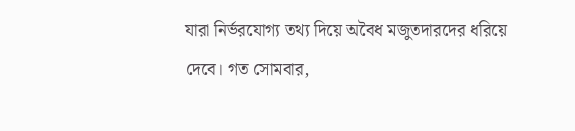যারা নির্ভরযোগ্য তথ্য দিয়ে অবৈধ মজুতদারদের ধরিয়ে দেবে। গত সোমবার,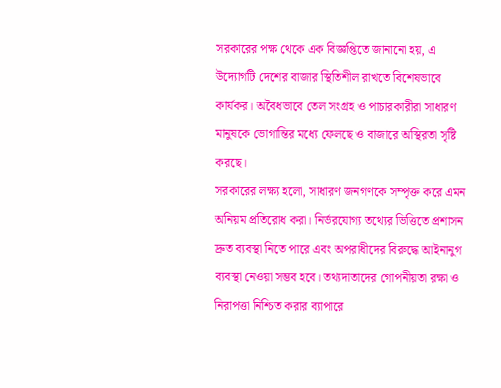সরকারের পক্ষ থেকে এক বিজ্ঞপ্তিতে জানানো হয়, এ উদ্যোগটি দেশের বাজার স্থিতিশীল রাখতে বিশেষভাবে কার্যকর। অবৈধভাবে তেল সংগ্রহ ও পাচারকারীরা সাধারণ মানুষকে ভোগান্তির মধ্যে ফেলছে ও বাজারে অস্থিরতা সৃষ্টি করছে।
সরকারের লক্ষ্য হলো, সাধারণ জনগণকে সম্পৃক্ত করে এমন অনিয়ম প্রতিরোধ করা। নির্ভরযোগ্য তথ্যের ভিত্তিতে প্রশাসন দ্রুত ব্যবস্থা নিতে পারে এবং অপরাধীদের বিরুদ্ধে আইনানুগ ব্যবস্থা নেওয়া সম্ভব হবে। তথ্যদাতাদের গোপনীয়তা রক্ষা ও নিরাপত্তা নিশ্চিত করার ব্যাপারে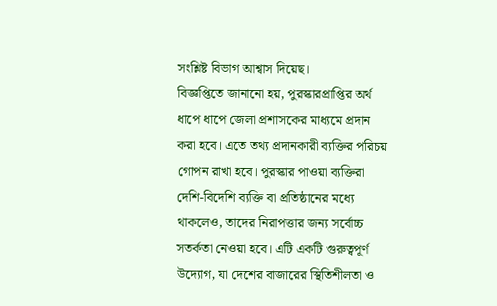সংশ্লিষ্ট বিভাগ আশ্বাস দিয়েছ।
বিজ্ঞপ্তিতে জানানো হয়, পুরস্কারপ্রাপ্তির অর্থ ধাপে ধাপে জেলা প্রশাসকের মাধ্যমে প্রদান করা হবে। এতে তথ্য প্রদানকারী ব্যক্তির পরিচয় গোপন রাখা হবে। পুরস্কার পাওয়া ব্যক্তিরা দেশি-বিদেশি ব্যক্তি বা প্রতিষ্ঠানের মধ্যে থাকলেও, তাদের নিরাপত্তার জন্য সর্বোচ্চ সতর্কতা নেওয়া হবে। এটি একটি গুরুত্বপূর্ণ উদ্যোগ, যা দেশের বাজারের স্থিতিশীলতা ও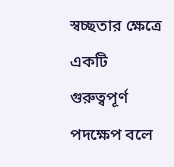স্বচ্ছতার ক্ষেত্রে একটি গুরুত্বপূর্ণ পদক্ষেপ বলে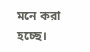মনে করা হচ্ছে।